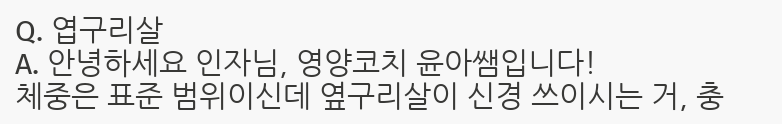Q. 엽구리살
A. 안녕하세요 인자님, 영양코치 윤아쌤입니다!
체중은 표준 범위이신데 옆구리살이 신경 쓰이시는 거, 충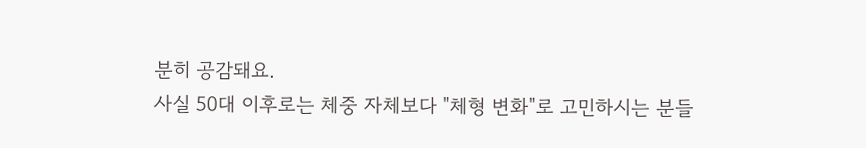분히 공감돼요.
사실 50대 이후로는 체중 자체보다 "체형 변화"로 고민하시는 분들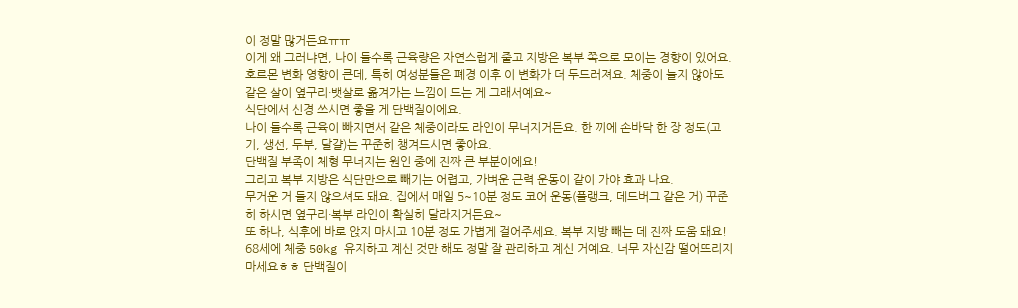이 정말 많거든요ㅠㅠ
이게 왜 그러냐면, 나이 들수록 근육량은 자연스럽게 줄고 지방은 복부 쪽으로 모이는 경향이 있어요.
호르몬 변화 영향이 큰데, 특히 여성분들은 폐경 이후 이 변화가 더 두드러져요. 체중이 늘지 않아도 같은 살이 옆구리·뱃살로 옮겨가는 느낌이 드는 게 그래서예요~
식단에서 신경 쓰시면 좋을 게 단백질이에요.
나이 들수록 근육이 빠지면서 같은 체중이라도 라인이 무너지거든요. 한 끼에 손바닥 한 장 정도(고기, 생선, 두부, 달걀)는 꾸준히 챙겨드시면 좋아요.
단백질 부족이 체형 무너지는 원인 중에 진짜 큰 부분이에요!
그리고 복부 지방은 식단만으로 빼기는 어렵고, 가벼운 근력 운동이 같이 가야 효과 나요.
무거운 거 들지 않으셔도 돼요. 집에서 매일 5~10분 정도 코어 운동(플랭크, 데드버그 같은 거) 꾸준히 하시면 옆구리·복부 라인이 확실히 달라지거든요~
또 하나, 식후에 바로 앉지 마시고 10분 정도 가볍게 걸어주세요. 복부 지방 빼는 데 진짜 도움 돼요!
68세에 체중 50kg 유지하고 계신 것만 해도 정말 잘 관리하고 계신 거예요. 너무 자신감 떨어뜨리지 마세요ㅎㅎ 단백질이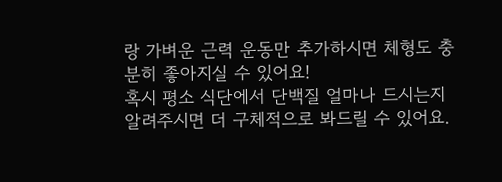랑 가벼운 근력 운동만 추가하시면 체형도 충분히 좋아지실 수 있어요!
혹시 평소 식단에서 단백질 얼마나 드시는지 알려주시면 더 구체적으로 봐드릴 수 있어요.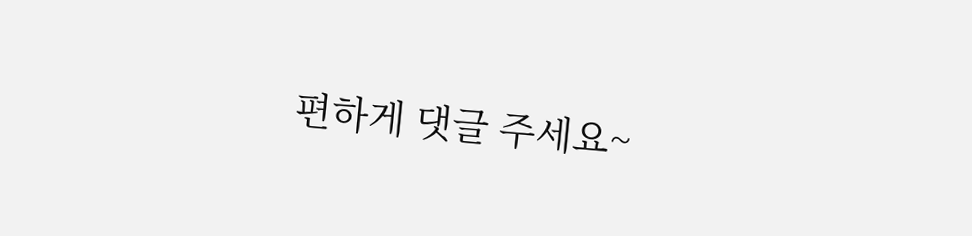편하게 댓글 주세요~